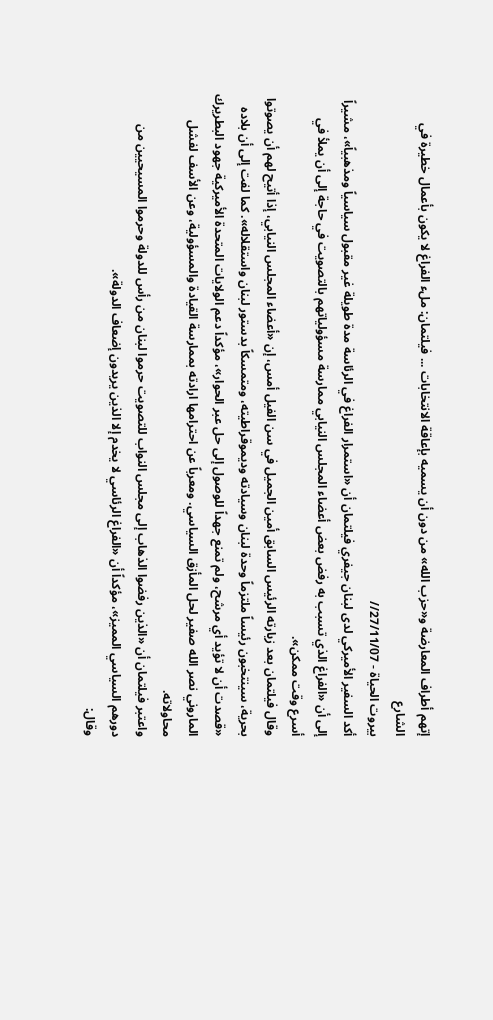إتهم أطراف المعارضة و«حزب الله» من دون أن يسميه بإعاقة الانتخابات ... فيلتمان: ملء الفراغ لا يكون بأعمال خطيرة في الشارع
بيروت الحياة - 27/11/07//
أكد السفير الأميركي لدى لبنان جيفري فيلتمان أن «استمرار الفراغ في الرئاسة مدة طويلة غير مقبول سياسياً ومذهبياً»، مشيراً إلى أن «الفراغ الذي تسبب به رفض بعض أعضاء المجلس النيابي ممارسة مسؤولياتهم بالتصويت في حاجة إلى أن يملأ في أسرع وقت ممكن».
وقال فيلتمان بعد زيارته الرئيس السابق أمين الجميل في سن الفيل أمس، إن «أعضاء المجلس النيابي، إذا أتيح لهم أن يصوتوا بحرية، سينتخبون رئيساً ملتزماً وحدة لبنان وسيادته وديموقراطيته، ومتمسكاً بدستور لبنان واستقلاله». كما لفت إلى أن بلاده «قصدت أن لا تؤيد أي مرشح، ولم تمنع جهداً للوصول إلى حل عبر الحوار»، مؤكداً دعم الولايات المتحدة الأميركية جهود البطريرك الماروني نصر الله صفير لحل المأزق السياسي. ومعرباً عن احترامها ارادته بممارسة القيادة والمسؤولية، وعن الأسف لفشل محاولاته.
واعتبر فيلتمان أن «الذين رفضوا الذهاب إلى مجلس النواب للتصويت حرموا لبنان من رأس للدولة وحرموا المسيحيين من دورهم السياسي المميز»، مؤكداً أن «الفراغ الرئاسي لا يخدم إلا الذين يريدون إضعاف الدولة».
وقال: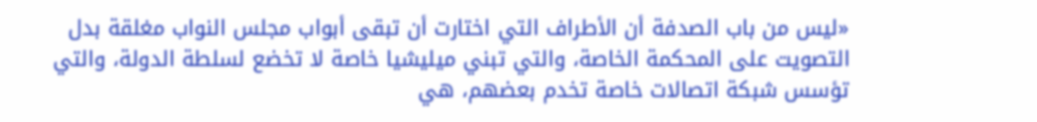«ليس من باب الصدفة أن الأطراف التي اختارت أن تبقى أبواب مجلس النواب مغلقة بدل التصويت على المحكمة الخاصة، والتي تبني ميليشيا خاصة لا تخضع لسلطة الدولة، والتي تؤسس شبكة اتصالات خاصة تخدم بعضهم، هي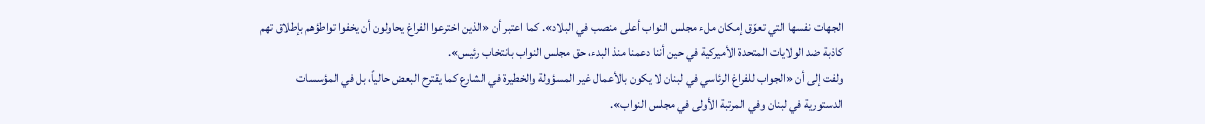الجهات نفسها التي تعوّق إمكان ملء مجلس النواب أعلى منصب في البلاد». كما اعتبر أن «الذين اخترعوا الفراغ يحاولون أن يخفوا تواطؤهم بإطلاق تهم كاذبة ضد الولايات المتحدة الأميركية في حين أننا دعمنا منذ البدء، حق مجلس النواب بانتخاب رئيس».
ولفت إلى أن «الجواب للفراغ الرئاسي في لبنان لا يكون بالأعمال غير المسؤولة والخطيرة في الشارع كما يقترح البعض حالياً، بل في المؤسسات الدستورية في لبنان وفي المرتبة الأولى في مجلس النواب».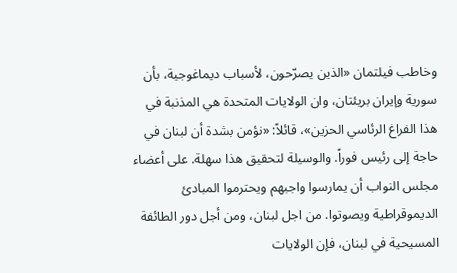وخاطب فيلتمان «الذين يصرّحون، لأسباب ديماغوجية، بأن سورية وإيران بريئتان، وان الولايات المتحدة هي المذنبة في هذا الفراغ الرئاسي الحزين»، قائلاً: «نؤمن بشدة أن لبنان في حاجة إلى رئيس فوراً. والوسيلة لتحقيق هذا سهلة. على أعضاء مجلس النواب أن يمارسوا واجبهم ويحترموا المبادئ الديموقراطية ويصوتوا. من اجل لبنان، ومن أجل دور الطائفة المسيحية في لبنان، فإن الولايات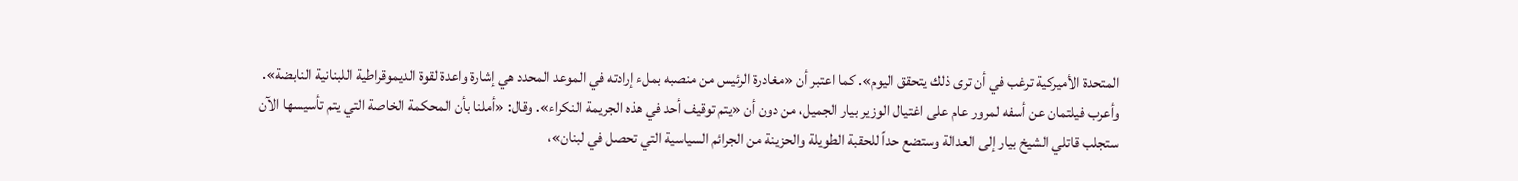المتحدة الأميركية ترغب في أن ترى ذلك يتحقق اليوم». كما اعتبر أن «مغادرة الرئيس من منصبه بملء إرادته في الموعد المحدد هي إشارة واعدة لقوة الديموقراطية اللبنانية النابضة».
وأعرب فيلتمان عن أسفه لمرور عام على اغتيال الوزير بيار الجميل، من دون أن «يتم توقيف أحد في هذه الجريمة النكراء». وقال: «أملنا بأن المحكمة الخاصة التي يتم تأسيسها الآن ستجلب قاتلي الشيخ بيار إلى العدالة وستضع حداً للحقبة الطويلة والحزينة من الجرائم السياسية التي تحصل في لبنان»،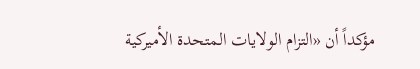مؤكداً أن «التزام الولايات المتحدة الأميركية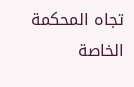تجاه المحكمة الخاصة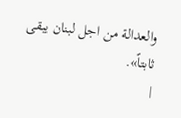والعدالة من اجل لبنان يبقى ثابتاً».
|